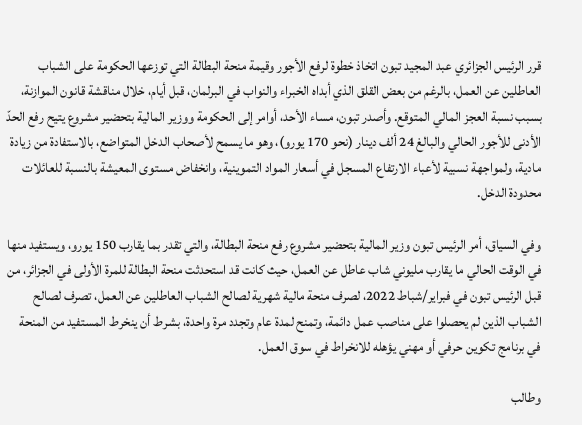قرر الرئيس الجزائري عبد المجيد تبون اتخاذ خطوة لرفع الأجور وقيمة منحة البطالة التي توزعها الحكومة على الشباب العاطلين عن العمل، بالرغم من بعض القلق الذي أبداه الخبراء والنواب في البرلمان، قبل أيام، خلال مناقشة قانون الموازنة، بسبب نسبة العجز المالي المتوقع. وأصدر تبون، مساء الأحد، أوامر إلى الحكومة ووزير المالية بتحضير مشروع يتيح رفع الحدّ الأدنى للأجور الحالي والبالغ 24 ألف دينار (نحو 170 يورو)، وهو ما يسمح لأصحاب الدخل المتواضع، بالاستفادة من زيادة مادية، ولمواجهة نسبية لأعباء الارتفاع المسجل في أسعار المواد التموينية، وانخفاض مستوى المعيشة بالنسبة للعائلات محدودة الدخل.

وفي السياق، أمر الرئيس تبون وزير المالية بتحضير مشروع رفع منحة البطالة، والتي تقدر بما يقارب 150 يورو، ويستفيد منها في الوقت الحالي ما يقارب مليوني شاب عاطل عن العمل، حيث كانت قد استحدثت منحة البطالة للمرة الأولى في الجزائر، من قبل الرئيس تبون في فبراير/شباط 2022، لصرف منحة مالية شهرية لصالح الشباب العاطلين عن العمل، تصرف لصالح الشباب الذين لم يحصلوا على مناصب عمل دائمة، وتمنح لمدة عام وتجدد مرة واحدة، بشرط أن ينخرط المستفيد من المنحة في برنامج تكوين حرفي أو مهني يؤهله للانخراط في سوق العمل.

وطالب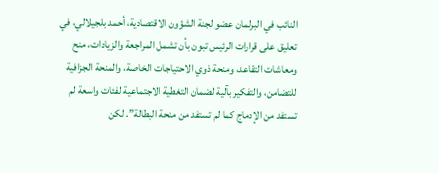النائب في البرلمان عضو لجنة الشؤون الاقتصادية، أحمد بلجيلالي، في تعليق على قرارات الرئيس تبون بأن تشمل المراجعة والزيادات، منح ومعاشات التقاعد، ومنحة ذوي الاحتياجات الخاصة، والمنحة الجزافية للتضامن، والتفكير بآلية لضمان التغطية الاجتماعية لفئات واسعة لم تستفد من الإدماج كما لم تستفد من منحة البطالة”. لكن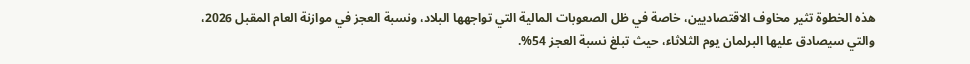هذه الخطوة تثير مخاوف الاقتصاديين، خاصة في ظل الصعوبات المالية التي تواجهها البلاد، ونسبة العجز في موازنة العام المقبل 2026، والتي سيصادق عليها البرلمان يوم الثلاثاء، حيث تبلغ نسبة العجز 54%.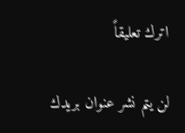اترك تعليقاً

لن يتم نشر عنوان بريدك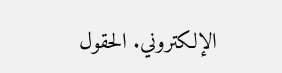الإلكتروني. الحقول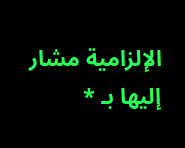الإلزامية مشار إليها بـ *